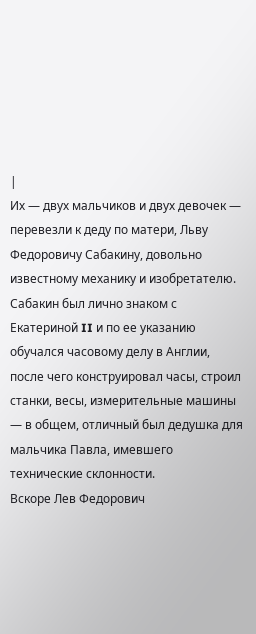|
Их — двух мальчиков и двух девочек — перевезли к деду по матери, Льву Федоровичу Сабакину, довольно известному механику и изобретателю. Сабакин был лично знаком с Екатериной II и по ее указанию обучался часовому делу в Англии, после чего конструировал часы, строил станки, весы, измерительные машины — в общем, отличный был дедушка для мальчика Павла, имевшего технические склонности.
Вскоре Лев Федорович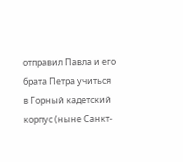отправил Павла и его брата Петра учиться в Горный кадетский корпус (ныне Санкт-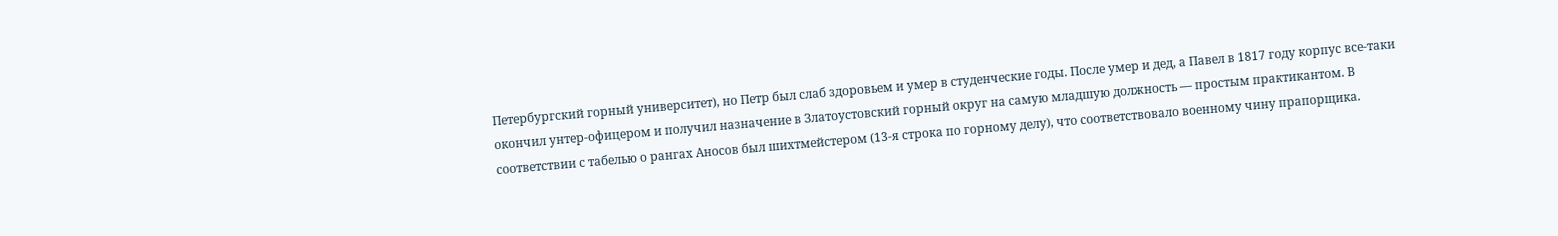Петербургский горный университет), но Петр был слаб здоровьем и умер в студенческие годы. После умер и дед, а Павел в 1817 году корпус все-таки окончил унтер-офицером и получил назначение в Златоустовский горный округ на самую младшую должность — простым практикантом. В соответствии с табелью о рангах Аносов был шихтмейстером (13-я строка по горному делу), что соответствовало военному чину прапорщика.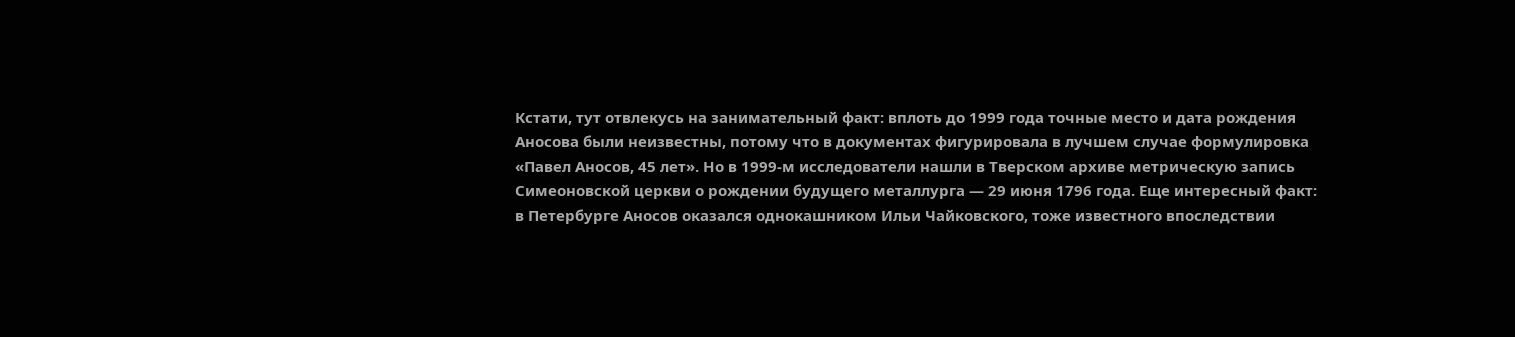Кстати, тут отвлекусь на занимательный факт: вплоть до 1999 года точные место и дата рождения Аносова были неизвестны, потому что в документах фигурировала в лучшем случае формулировка «Павел Аносов, 45 лет». Но в 1999-м исследователи нашли в Тверском архиве метрическую запись Симеоновской церкви о рождении будущего металлурга — 29 июня 1796 года. Еще интересный факт: в Петербурге Аносов оказался однокашником Ильи Чайковского, тоже известного впоследствии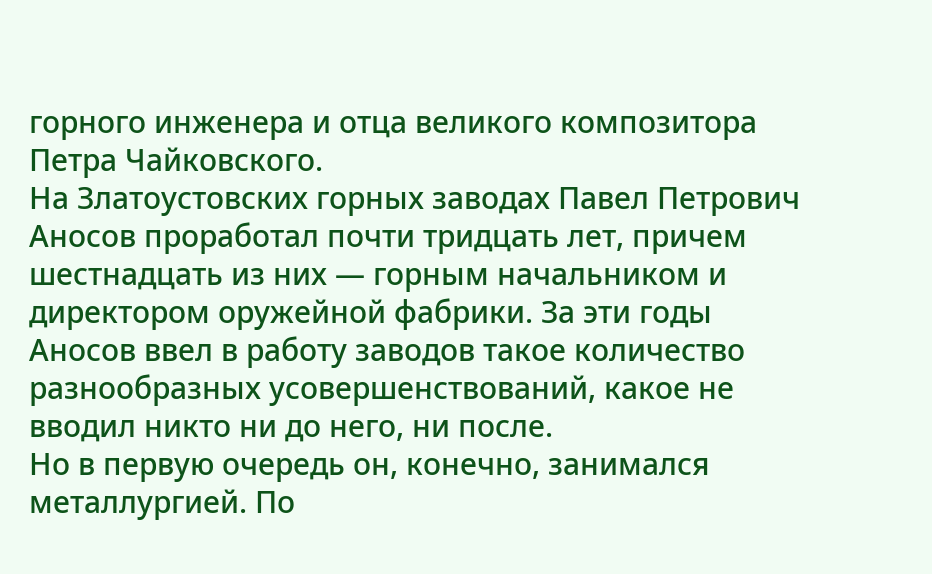горного инженера и отца великого композитора Петра Чайковского.
На Златоустовских горных заводах Павел Петрович Аносов проработал почти тридцать лет, причем шестнадцать из них — горным начальником и директором оружейной фабрики. За эти годы Аносов ввел в работу заводов такое количество разнообразных усовершенствований, какое не вводил никто ни до него, ни после.
Но в первую очередь он, конечно, занимался металлургией. По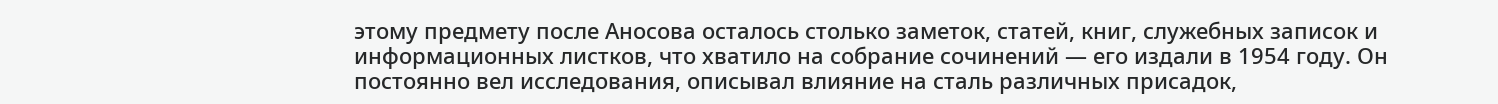этому предмету после Аносова осталось столько заметок, статей, книг, служебных записок и информационных листков, что хватило на собрание сочинений — его издали в 1954 году. Он постоянно вел исследования, описывал влияние на сталь различных присадок,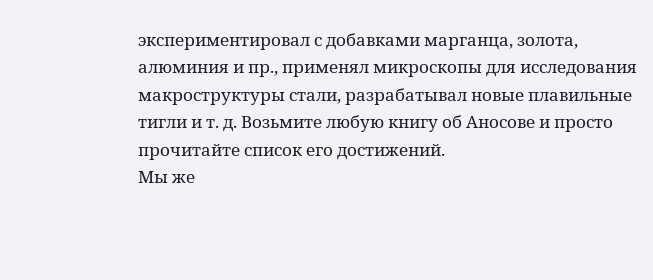экспериментировал с добавками марганца, золота, алюминия и пр., применял микроскопы для исследования макроструктуры стали, разрабатывал новые плавильные тигли и т. д. Возьмите любую книгу об Аносове и просто прочитайте список его достижений.
Мы же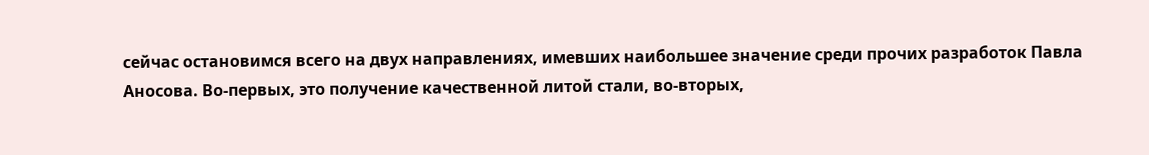сейчас остановимся всего на двух направлениях, имевших наибольшее значение среди прочих разработок Павла Аносова. Во-первых, это получение качественной литой стали, во-вторых,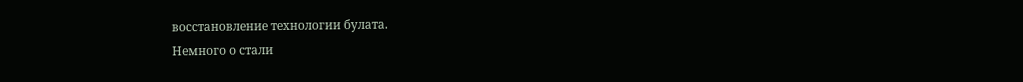восстановление технологии булата.
Немного о стали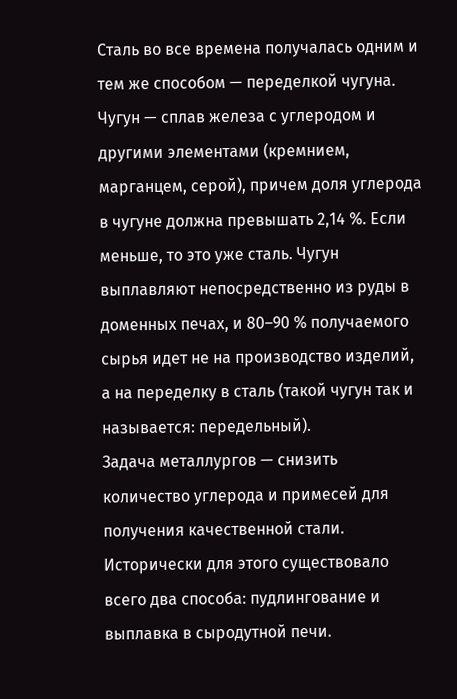Сталь во все времена получалась одним и тем же способом — переделкой чугуна. Чугун — сплав железа с углеродом и другими элементами (кремнием, марганцем, серой), причем доля углерода в чугуне должна превышать 2,14 %. Если меньше, то это уже сталь. Чугун выплавляют непосредственно из руды в доменных печах, и 80–90 % получаемого сырья идет не на производство изделий, а на переделку в сталь (такой чугун так и называется: передельный).
Задача металлургов — снизить количество углерода и примесей для получения качественной стали. Исторически для этого существовало всего два способа: пудлингование и выплавка в сыродутной печи.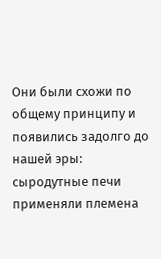Они были схожи по общему принципу и появились задолго до нашей эры: сыродутные печи применяли племена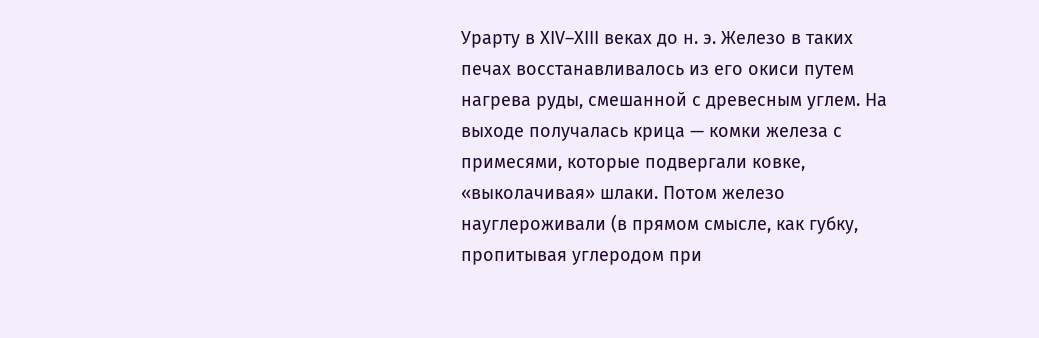Урарту в XIV–XIII веках до н. э. Железо в таких печах восстанавливалось из его окиси путем нагрева руды, смешанной с древесным углем. На выходе получалась крица — комки железа с примесями, которые подвергали ковке, «выколачивая» шлаки. Потом железо науглероживали (в прямом смысле, как губку, пропитывая углеродом при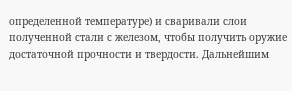определенной температуре) и сваривали слои полученной стали с железом, чтобы получить оружие достаточной прочности и твердости. Дальнейшим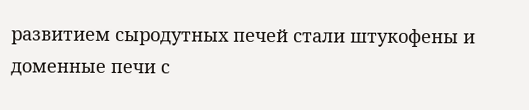развитием сыродутных печей стали штукофены и доменные печи с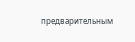предварительным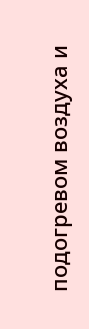подогревом воздуха и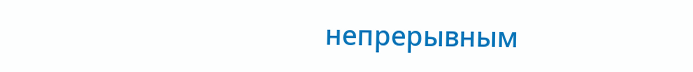непрерывным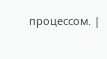процессом. |